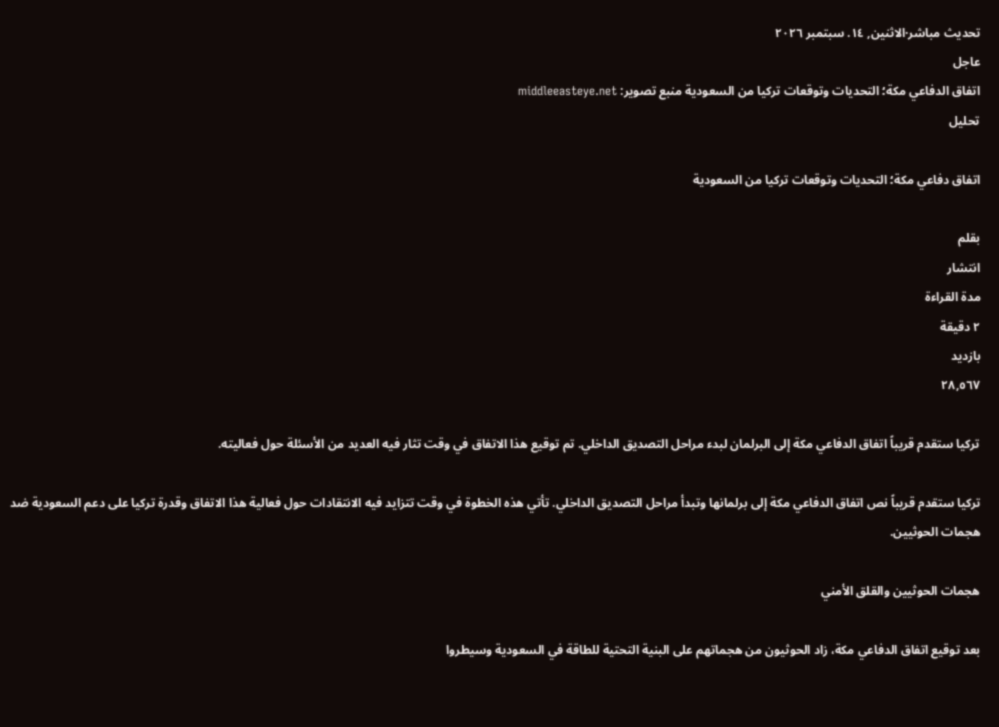تحديث مباشر·الاثنين, ١٤. سبتمبر ٢٠٢٦
عاجل
اتفاق الدفاعي مكة؛ التحديات وتوقعات تركيا من السعودية منبع تصویر: middleeasteye.net
تحليل

اتفاق دفاعي مكة؛ التحديات وتوقعات تركيا من السعودية

بقلم
انتشار
مدة القراءة
٢ دقيقة
بازدید
٢٨,٥٦٧

تركيا ستقدم قريباً اتفاق الدفاعي مكة إلى البرلمان لبدء مراحل التصديق الداخلي. تم توقيع هذا الاتفاق في وقت تثار فيه العديد من الأسئلة حول فعاليته.

تركيا ستقدم قريباً نص اتفاق الدفاعي مكة إلى برلمانها وتبدأ مراحل التصديق الداخلي. تأتي هذه الخطوة في وقت تتزايد فيه الانتقادات حول فعالية هذا الاتفاق وقدرة تركيا على دعم السعودية ضد هجمات الحوثيين.

هجمات الحوثيين والقلق الأمني

بعد توقيع اتفاق الدفاعي مكة، زاد الحوثيون من هجماتهم على البنية التحتية للطاقة في السعودية وسيطروا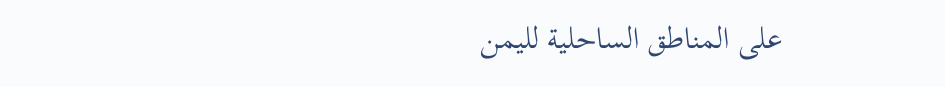على المناطق الساحلية لليمن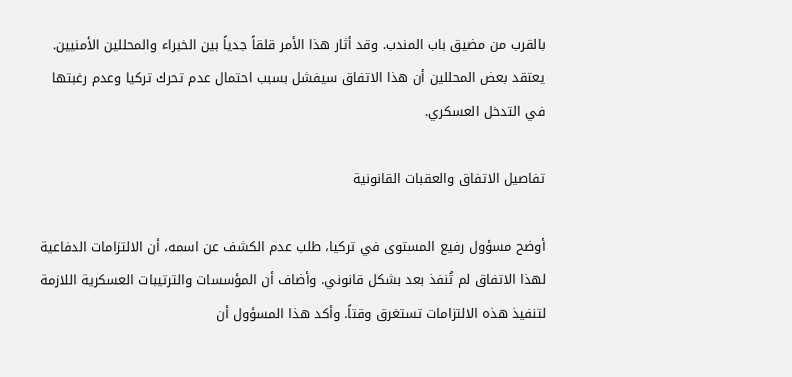بالقرب من مضيق باب المندب. وقد أثار هذا الأمر قلقاً جدياً بين الخبراء والمحللين الأمنيين. يعتقد بعض المحللين أن هذا الاتفاق سيفشل بسبب احتمال عدم تحرك تركيا وعدم رغبتها في التدخل العسكري.

تفاصيل الاتفاق والعقبات القانونية

أوضح مسؤول رفيع المستوى في تركيا، طلب عدم الكشف عن اسمه، أن الالتزامات الدفاعية لهذا الاتفاق لم تُنفذ بعد بشكل قانوني. وأضاف أن المؤسسات والترتيبات العسكرية اللازمة لتنفيذ هذه الالتزامات تستغرق وقتاً. وأكد هذا المسؤول أن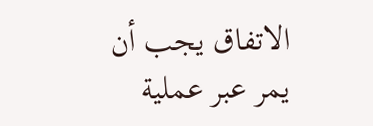الاتفاق يجب أن يمر عبر عملية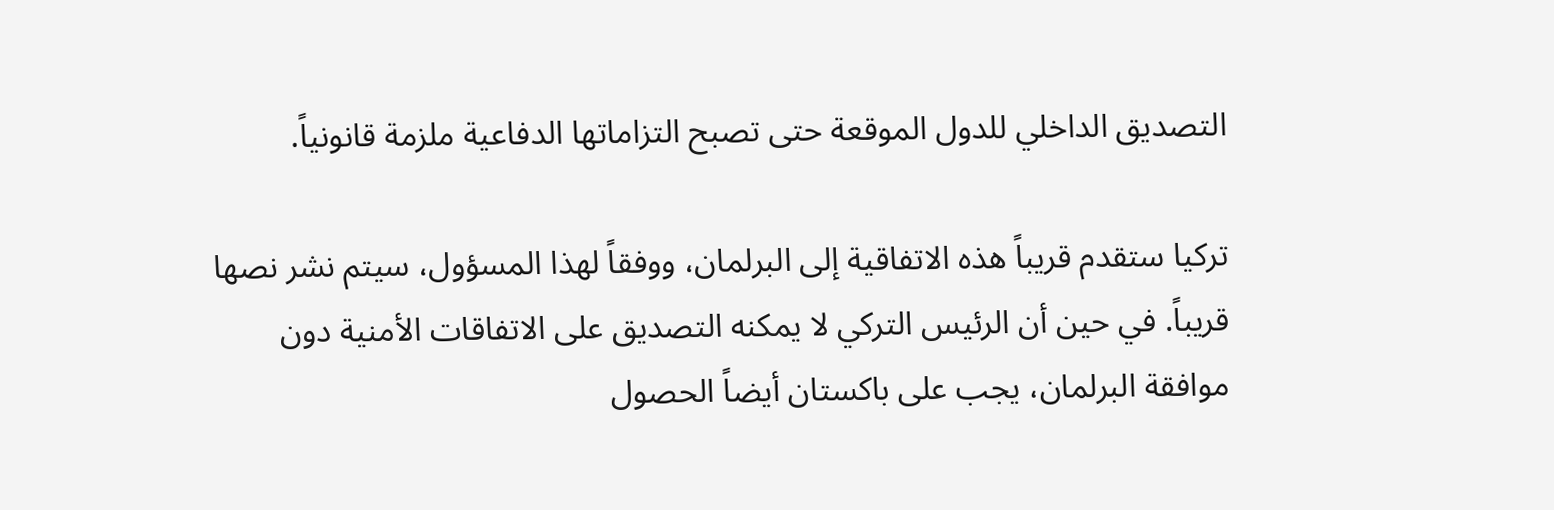التصديق الداخلي للدول الموقعة حتى تصبح التزاماتها الدفاعية ملزمة قانونياً.

تركيا ستقدم قريباً هذه الاتفاقية إلى البرلمان، ووفقاً لهذا المسؤول، سيتم نشر نصها قريباً. في حين أن الرئيس التركي لا يمكنه التصديق على الاتفاقات الأمنية دون موافقة البرلمان، يجب على باكستان أيضاً الحصول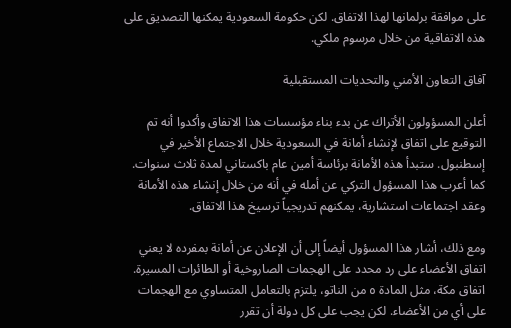على موافقة برلمانها لهذا الاتفاق. لكن حكومة السعودية يمكنها التصديق على هذه الاتفاقية من خلال مرسوم ملكي.

آفاق التعاون الأمني والتحديات المستقبلية

أعلن المسؤولون الأتراك عن بدء بناء مؤسسات هذا الاتفاق وأكدوا أنه تم التوقيع على اتفاق لإنشاء أمانة في السعودية خلال الاجتماع الأخير في إسطنبول. ستبدأ هذه الأمانة برئاسة أمين عام باكستاني لمدة ثلاث سنوات. كما أعرب هذا المسؤول التركي عن أمله في أنه من خلال إنشاء هذه الأمانة وعقد اجتماعات استشارية، يمكنهم تدريجياً ترسيخ هذا الاتفاق.

ومع ذلك، أشار هذا المسؤول أيضاً إلى أن الإعلان عن أمانة بمفرده لا يعني اتفاق الأعضاء على رد محدد على الهجمات الصاروخية أو الطائرات المسيرة. اتفاق مكة، مثل المادة ٥ من الناتو، يلتزم بالتعامل المتساوي مع الهجمات على أي من الأعضاء. لكن يجب على كل دولة أن تقرر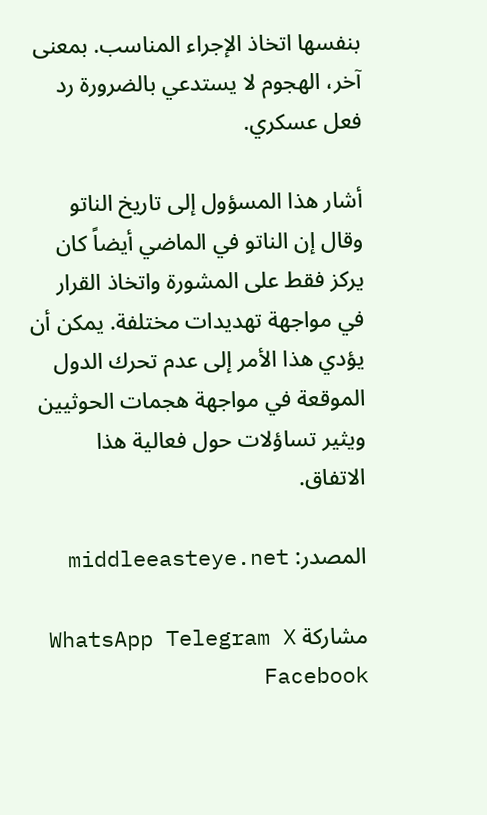بنفسها اتخاذ الإجراء المناسب. بمعنى آخر، الهجوم لا يستدعي بالضرورة رد فعل عسكري.

أشار هذا المسؤول إلى تاريخ الناتو وقال إن الناتو في الماضي أيضاً كان يركز فقط على المشورة واتخاذ القرار في مواجهة تهديدات مختلفة. يمكن أن يؤدي هذا الأمر إلى عدم تحرك الدول الموقعة في مواجهة هجمات الحوثيين ويثير تساؤلات حول فعالية هذا الاتفاق.

المصدر: middleeasteye.net

مشاركة WhatsApp Telegram X Facebook